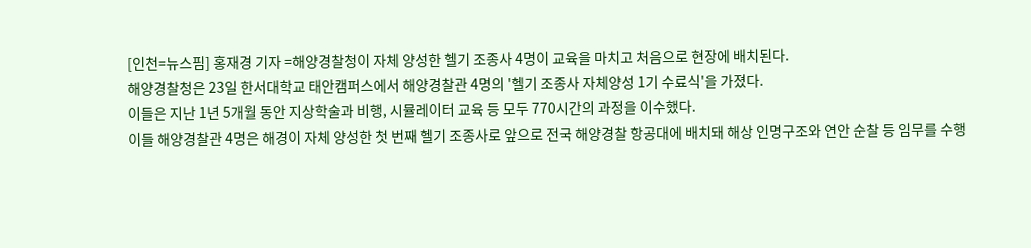[인천=뉴스핌] 홍재경 기자 =해양경찰청이 자체 양성한 헬기 조종사 4명이 교육을 마치고 처음으로 현장에 배치된다.
해양경찰청은 23일 한서대학교 태안캠퍼스에서 해양경찰관 4명의 '헬기 조종사 자체양성 1기 수료식'을 가졌다.
이들은 지난 1년 5개월 동안 지상학술과 비행, 시뮬레이터 교육 등 모두 770시간의 과정을 이수했다.
이들 해양경찰관 4명은 해경이 자체 양성한 첫 번째 헬기 조종사로 앞으로 전국 해양경찰 항공대에 배치돼 해상 인명구조와 연안 순찰 등 임무를 수행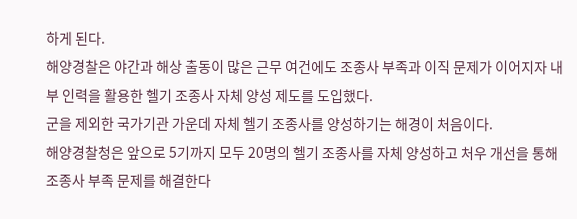하게 된다.
해양경찰은 야간과 해상 출동이 많은 근무 여건에도 조종사 부족과 이직 문제가 이어지자 내부 인력을 활용한 헬기 조종사 자체 양성 제도를 도입했다.
군을 제외한 국가기관 가운데 자체 헬기 조종사를 양성하기는 해경이 처음이다.
해양경찰청은 앞으로 5기까지 모두 20명의 헬기 조종사를 자체 양성하고 처우 개선을 통해 조종사 부족 문제를 해결한다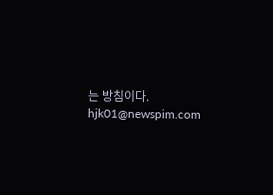는 방침이다.
hjk01@newspim.com